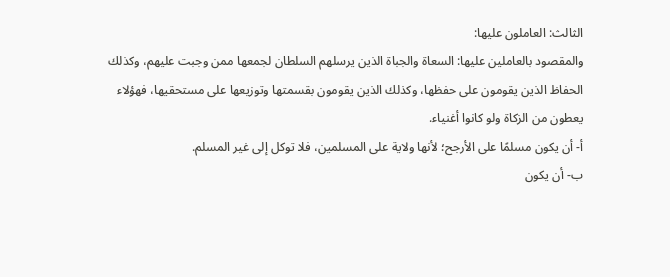الثالث: العاملون عليها:
والمقصود بالعاملين عليها: السعاة والجباة الذين يرسلهم السلطان لجمعها ممن وجبت عليهم، وكذلك الحفاظ الذين يقومون على حفظها، وكذلك الذين يقومون بقسمتها وتوزيعها على مستحقيها، فهؤلاء يعطون من الزكاة ولو كانوا أغنياء.
أ- أن يكون مسلمًا على الأرجح؛ لأنها ولاية على المسلمين، فلا توكل إلى غير المسلم.
ب- أن يكون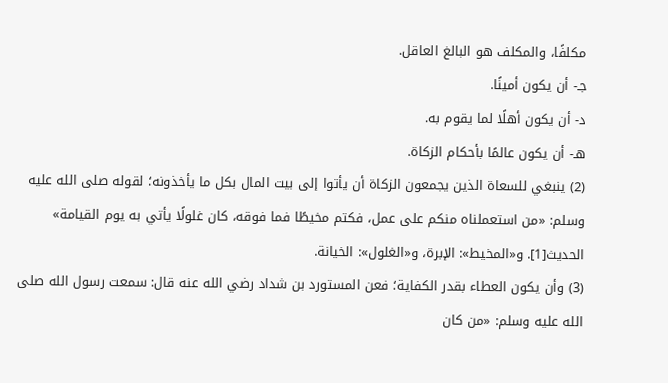مكلفًا، والمكلف هو البالغ العاقل.
جـ- أن يكون أمينًا.
د- أن يكون أهلًا لما يقوم به.
هـ- أن يكون عالمًا بأحكام الزكاة.
(2) ينبغي للسعاة الذين يجمعون الزكاة أن يأتوا إلى بيت المال بكل ما يأخذونه؛ لقوله صلى الله عليه وسلم: «من استعملناه منكم على عمل، فكتم مخيطًا فما فوقه، كان غلولًا يأتي به يوم القيامة» الحديث[1]. و«المخيط»: الإبرة، و«الغلول»: الخيانة.
(3) وأن يكون العطاء بقدر الكفاية؛ فعن المستورد بن شداد رضي الله عنه قال: سمعت رسول الله صلى الله عليه وسلم: «من كان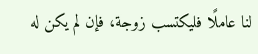لنا عاملًا فليكتسب زوجة، فإن لم يكن له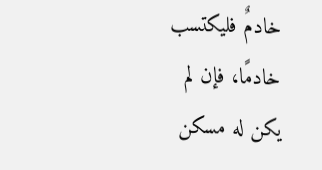خادمٌ فليكتسب خادمًا، فإن لم يكن له مسكن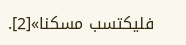فليكتسب مسكنا»[2].